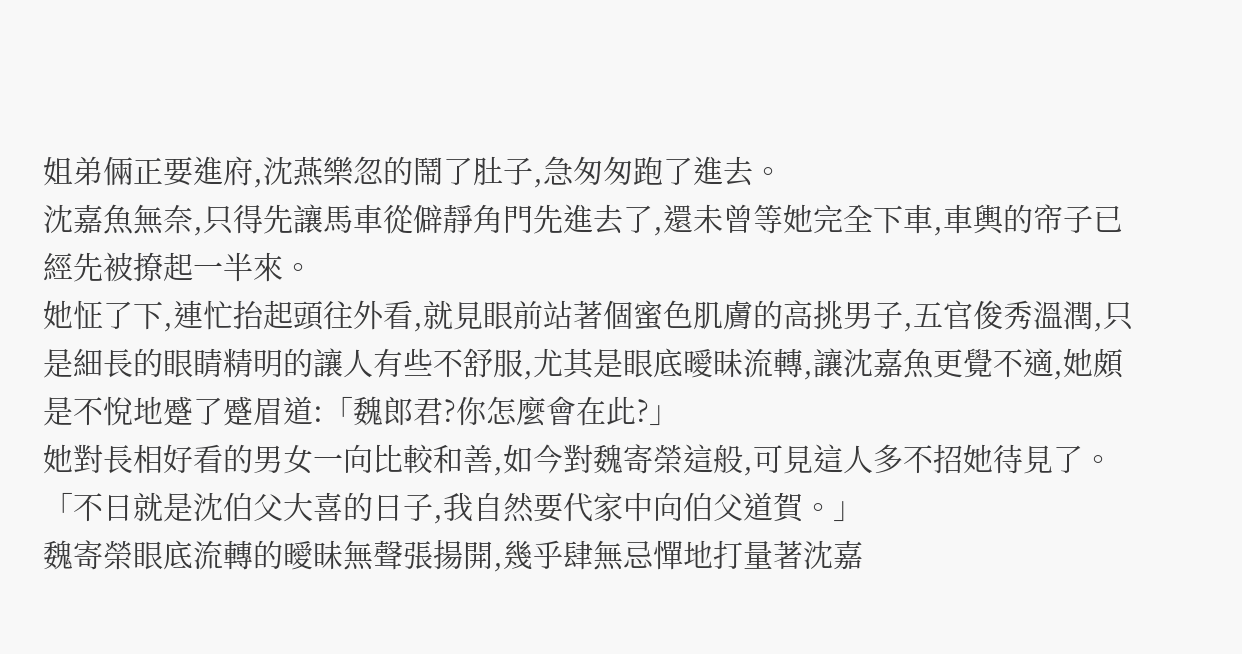姐弟倆正要進府,沈燕樂忽的鬧了肚子,急匆匆跑了進去。
沈嘉魚無奈,只得先讓馬車從僻靜角門先進去了,還未曾等她完全下車,車輿的帘子已經先被撩起一半來。
她怔了下,連忙抬起頭往外看,就見眼前站著個蜜色肌膚的高挑男子,五官俊秀溫潤,只是細長的眼睛精明的讓人有些不舒服,尤其是眼底曖昧流轉,讓沈嘉魚更覺不適,她頗是不悅地蹙了蹙眉道:「魏郎君?你怎麼會在此?」
她對長相好看的男女一向比較和善,如今對魏寄榮這般,可見這人多不招她待見了。
「不日就是沈伯父大喜的日子,我自然要代家中向伯父道賀。」
魏寄榮眼底流轉的曖昧無聲張揚開,幾乎肆無忌憚地打量著沈嘉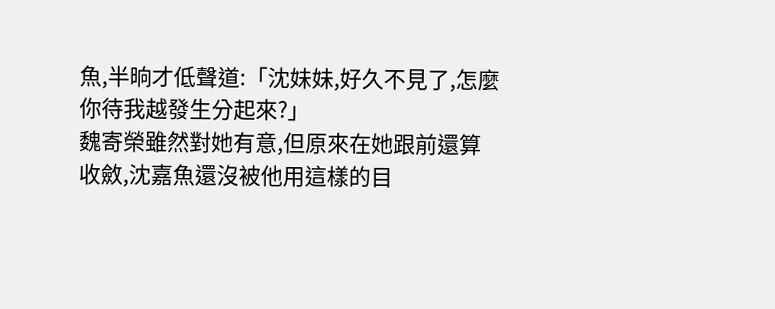魚,半晌才低聲道:「沈妹妹,好久不見了,怎麼你待我越發生分起來?」
魏寄榮雖然對她有意,但原來在她跟前還算收斂,沈嘉魚還沒被他用這樣的目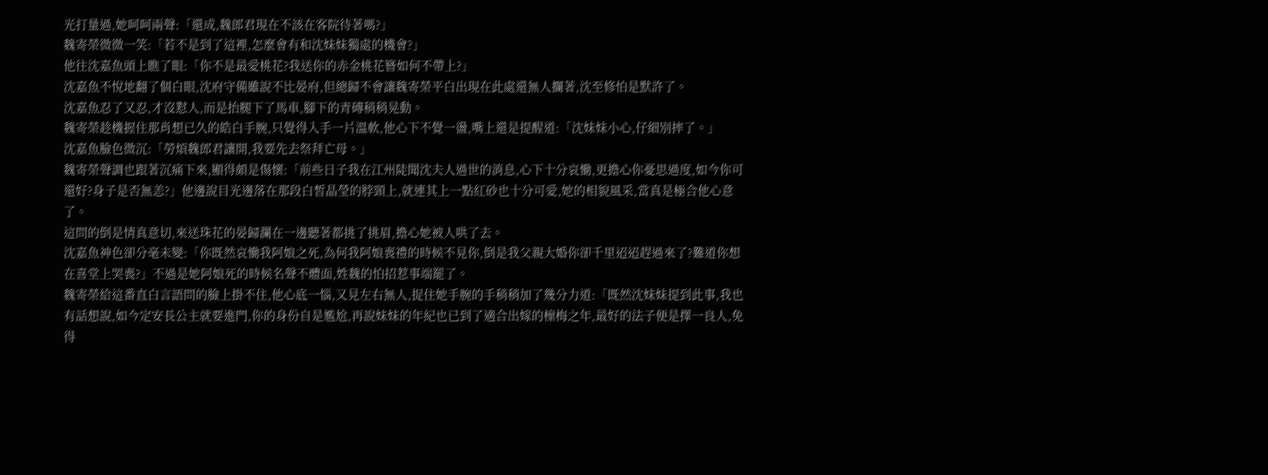光打量過,她呵呵兩聲:「還成,魏郎君現在不該在客院待著嗎?」
魏寄榮微微一笑:「若不是到了這裡,怎麼會有和沈妹妹獨處的機會?」
他往沈嘉魚頭上瞧了眼:「你不是最愛桃花?我送你的赤金桃花簪如何不帶上?」
沈嘉魚不悅地翻了個白眼,沈府守備雖說不比晏府,但總歸不會讓魏寄榮平白出現在此處還無人攔著,沈至修怕是默許了。
沈嘉魚忍了又忍,才沒懟人,而是抬腿下了馬車,腳下的青磚稍稍晃動。
魏寄榮趁機握住那肖想已久的皓白手腕,只覺得入手一片溫軟,他心下不覺一盪,嘴上還是提醒道:「沈妹妹小心,仔細別摔了。」
沈嘉魚臉色微沉:「勞煩魏郎君讓開,我要先去祭拜亡母。」
魏寄榮聲調也跟著沉痛下來,顯得頗是傷懷:「前些日子我在江州陡聞沈夫人過世的消息,心下十分哀慟,更擔心你憂思過度,如今你可還好?身子是否無恙?」他邊說目光邊落在那段白皙晶瑩的脖頸上,就連其上一點紅砂也十分可愛,她的相貌風采,當真是極合他心意了。
這問的倒是情真意切,來送珠花的晏歸瀾在一邊聽著都挑了挑眉,擔心她被人哄了去。
沈嘉魚神色卻分毫未變:「你既然哀慟我阿娘之死,為何我阿娘喪禮的時候不見你,倒是我父親大婚你卻千里迢迢趕過來了?難道你想在喜堂上哭喪?」不過是她阿娘死的時候名聲不體面,姓魏的怕招惹事端罷了。
魏寄榮給這番直白言語問的臉上掛不住,他心底一惱,又見左右無人,捉住她手腕的手稍稍加了幾分力道:「既然沈妹妹提到此事,我也有話想說,如今定安長公主就要進門,你的身份自是尷尬,再說妹妹的年紀也已到了適合出嫁的檁梅之年,最好的法子便是擇一良人,免得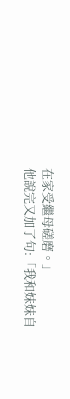在家受繼母磋磨。」
他說完又加了句:「我和妹妹自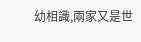幼相識,兩家又是世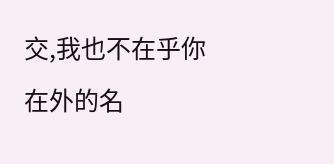交,我也不在乎你在外的名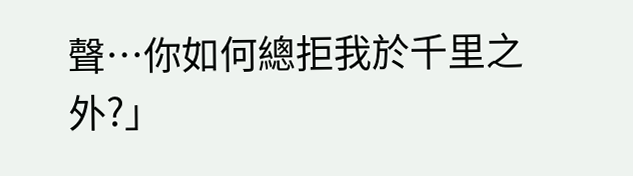聲…你如何總拒我於千里之外?」